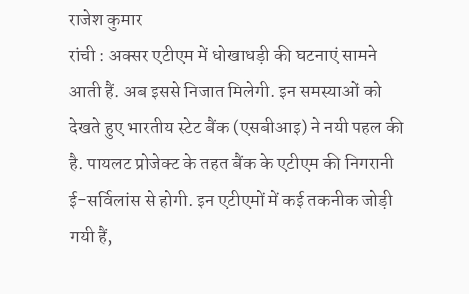राजेश कुमार
रांची : अक्सर एटीएम में धोखाधड़ी की घटनाएं सामने आती हैं. अब इससे निजात मिलेगी. इन समस्याओं को देखते हुए भारतीय स्टेट बैंक (एसबीआइ) ने नयी पहल की है. पायलट प्रोजेक्ट के तहत बैंक के एटीएम की निगरानी ई-सर्विलांस से होगी. इन एटीएमों में कई तकनीक जोड़ी गयी हैं,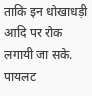ताकि इन धोखाधड़ी आदि पर रोक लगायी जा सके.
पायलट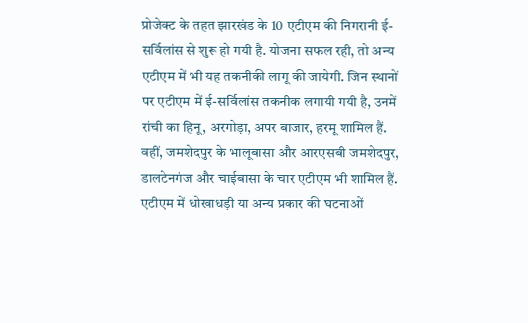प्रोजेक्ट के तहत झारखंड के 10 एटीएम की निगरानी ई-सर्विलांस से शुरू हो गयी है. योजना सफल रही, तो अन्य एटीएम में भी यह तकनीकी लागू की जायेगी. जिन स्थानों पर एटीएम में ई-सर्विलांस तकनीक लगायी गयी है, उनमें रांची का हिनू, अरगोड़ा, अपर बाजार, हरमू शामिल हैं. वहीं, जमशेदपुर के भालूबासा और आरएसबी जमशेदपुर, डालटेनगंज और चाईबासा के चार एटीएम भी शामिल हैं.
एटीएम में धोखाधड़ी या अन्य प्रकार की घटनाओं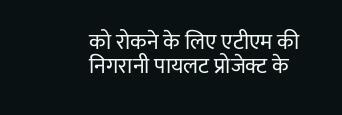को रोकने के लिए एटीएम की निगरानी पायलट प्रोजेक्ट के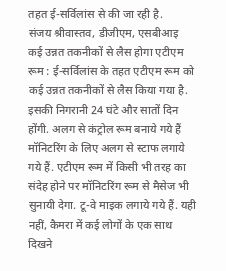तहत ई-सर्विलांस से की जा रही है.
संजय श्रीवास्तव, डीजीएम, एसबीआइ
कई उन्नत तकनीकों से लैस होगा एटीएम रूम : ई-सर्विलांस के तहत एटीएम रूम को कई उन्नत तकनीकों से लैस किया गया है. इसकी निगरानी 24 घंटे और सातों दिन होंगी. अलग से कंट्रोल रूम बनाये गये हैं
मॉनिटरिंग के लिए अलग से स्टाफ लगाये गये हैं. एटीएम रूम में किसी भी तरह का संदेह होने पर मॉनिटरिंग रूम से मैसेज भी सुनायी देगा. टू-वे माइक लगाये गये हैं. यही नहीं, कैमरा में कई लोगों के एक साथ दिखने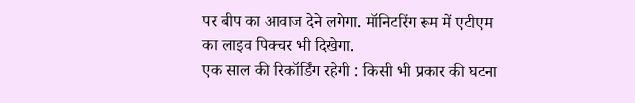पर बीप का आवाज देने लगेगा. मॉनिटरिंग रूम में एटीएम का लाइव पिक्चर भी दिखेगा.
एक साल की रिकॉर्डिंग रहेगी : किसी भी प्रकार की घटना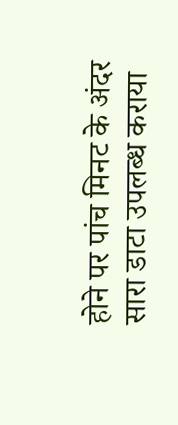होने पर पांच मिनट के अंदर सारा डाटा उपलब्ध कराया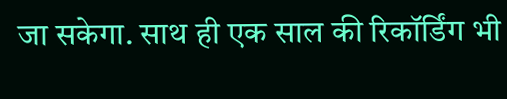जा सकेगा. साथ ही एक साल की रिकॉर्डिंग भी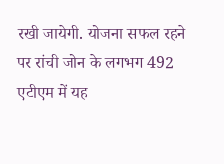रखी जायेगी. योजना सफल रहने पर रांची जोन के लगभग 492 एटीएम में यह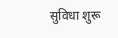सुविधा शुरू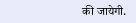की जायेगी.